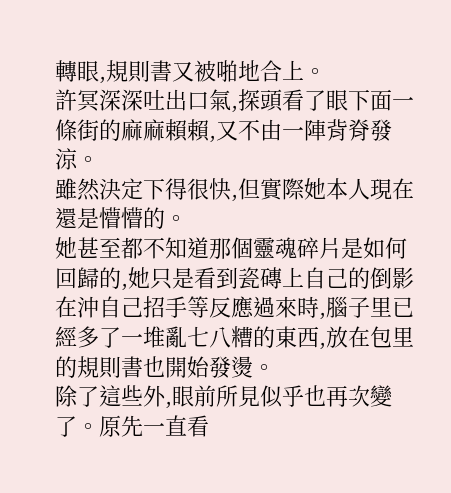轉眼,規則書又被啪地合上。
許冥深深吐出口氣,探頭看了眼下面一條街的麻麻賴賴,又不由一陣背脊發涼。
雖然決定下得很快,但實際她本人現在還是懵懵的。
她甚至都不知道那個靈魂碎片是如何回歸的,她只是看到瓷磚上自己的倒影在沖自己招手等反應過來時,腦子里已經多了一堆亂七八糟的東西,放在包里的規則書也開始發燙。
除了這些外,眼前所見似乎也再次變了。原先一直看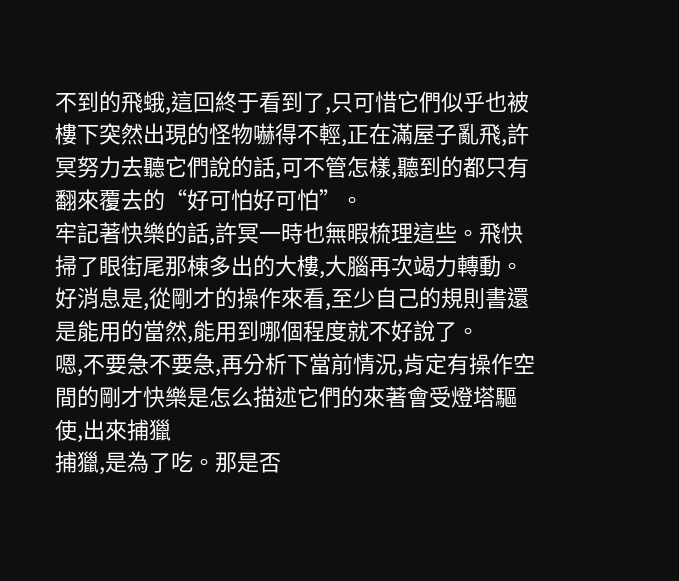不到的飛蛾,這回終于看到了,只可惜它們似乎也被樓下突然出現的怪物嚇得不輕,正在滿屋子亂飛,許冥努力去聽它們說的話,可不管怎樣,聽到的都只有翻來覆去的“好可怕好可怕”。
牢記著快樂的話,許冥一時也無暇梳理這些。飛快掃了眼街尾那棟多出的大樓,大腦再次竭力轉動。
好消息是,從剛才的操作來看,至少自己的規則書還是能用的當然,能用到哪個程度就不好說了。
嗯,不要急不要急,再分析下當前情況,肯定有操作空間的剛才快樂是怎么描述它們的來著會受燈塔驅使,出來捕獵
捕獵,是為了吃。那是否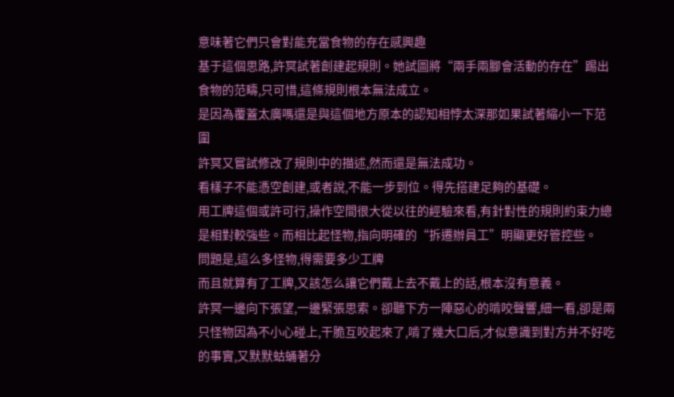意味著它們只會對能充當食物的存在感興趣
基于這個思路,許冥試著創建起規則。她試圖將“兩手兩腳會活動的存在”踢出食物的范疇,只可惜,這條規則根本無法成立。
是因為覆蓋太廣嗎還是與這個地方原本的認知相悖太深那如果試著縮小一下范圍
許冥又嘗試修改了規則中的描述,然而還是無法成功。
看樣子不能憑空創建,或者說,不能一步到位。得先搭建足夠的基礎。
用工牌這個或許可行,操作空間很大從以往的經驗來看,有針對性的規則約束力總是相對較強些。而相比起怪物,指向明確的“拆遷辦員工”明顯更好管控些。
問題是,這么多怪物,得需要多少工牌
而且就算有了工牌,又該怎么讓它們戴上去不戴上的話,根本沒有意義。
許冥一邊向下張望,一邊緊張思索。卻聽下方一陣惡心的啃咬聲響,細一看,卻是兩只怪物因為不小心碰上,干脆互咬起來了,啃了幾大口后,才似意識到對方并不好吃的事實,又默默蛄蛹著分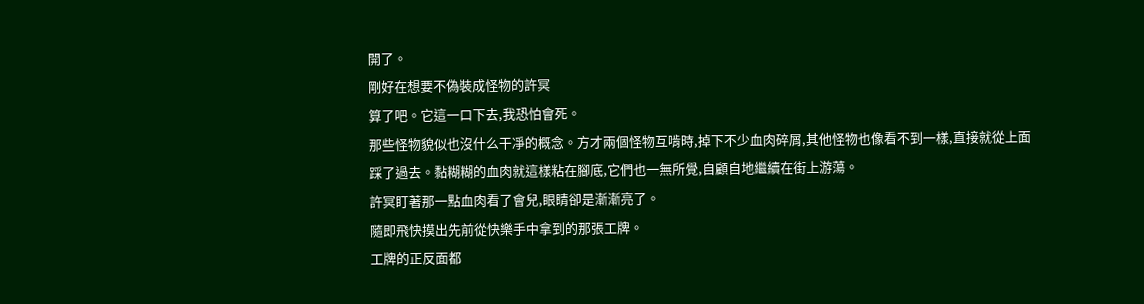開了。
剛好在想要不偽裝成怪物的許冥
算了吧。它這一口下去,我恐怕會死。
那些怪物貌似也沒什么干凈的概念。方才兩個怪物互啃時,掉下不少血肉碎屑,其他怪物也像看不到一樣,直接就從上面踩了過去。黏糊糊的血肉就這樣粘在腳底,它們也一無所覺,自顧自地繼續在街上游蕩。
許冥盯著那一點血肉看了會兒,眼睛卻是漸漸亮了。
隨即飛快摸出先前從快樂手中拿到的那張工牌。
工牌的正反面都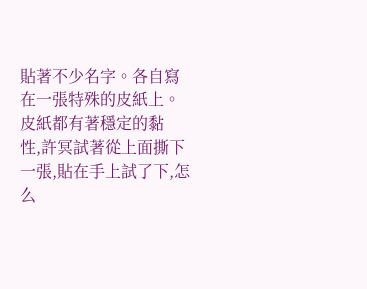貼著不少名字。各自寫在一張特殊的皮紙上。皮紙都有著穩定的黏
性,許冥試著從上面撕下一張,貼在手上試了下,怎么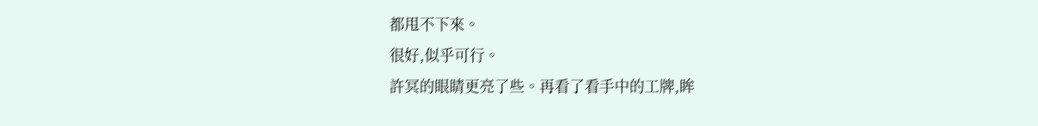都甩不下來。
很好,似乎可行。
許冥的眼睛更亮了些。再看了看手中的工牌,眸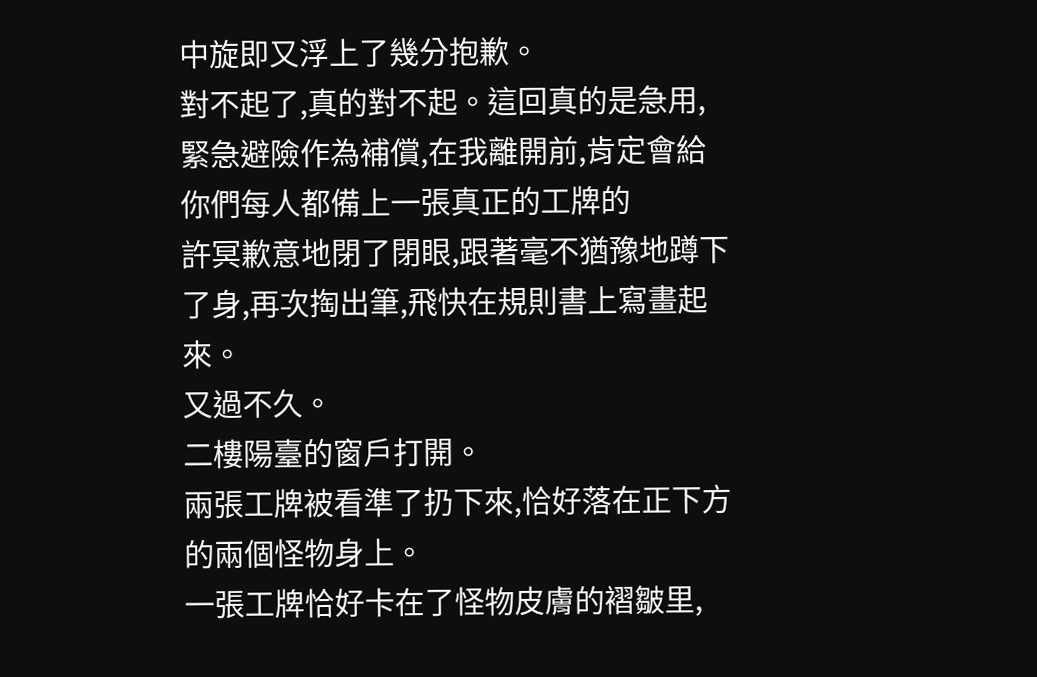中旋即又浮上了幾分抱歉。
對不起了,真的對不起。這回真的是急用,緊急避險作為補償,在我離開前,肯定會給你們每人都備上一張真正的工牌的
許冥歉意地閉了閉眼,跟著毫不猶豫地蹲下了身,再次掏出筆,飛快在規則書上寫畫起來。
又過不久。
二樓陽臺的窗戶打開。
兩張工牌被看準了扔下來,恰好落在正下方的兩個怪物身上。
一張工牌恰好卡在了怪物皮膚的褶皺里,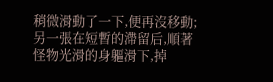稍微滑動了一下,便再沒移動;另一張在短暫的滯留后,順著怪物光滑的身軀滑下,掉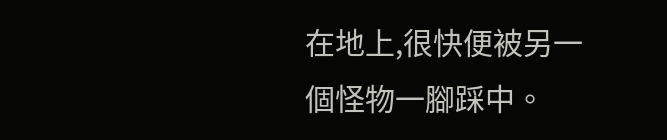在地上,很快便被另一個怪物一腳踩中。